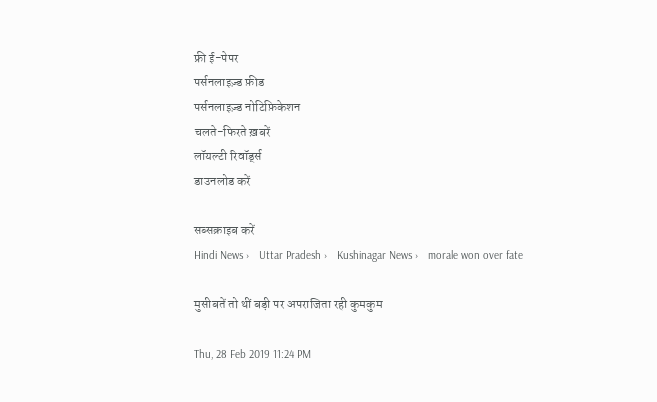फ्री ई-पेपर
पर्सनलाइज़्ड फ़ीड
पर्सनलाइज़्ड नोटिफ़िकेशन
चलते-फिरते ख़बरें
लॉयल्टी रिवॉर्ड्स
डाउनलोड करें

सब्सक्राइब करें
Hindi News ›   Uttar Pradesh ›   Kushinagar News ›   morale won over fate

मुसीबतें तो थीं बड़ी पर अपराजिता रही कुमकुम

Thu, 28 Feb 2019 11:24 PM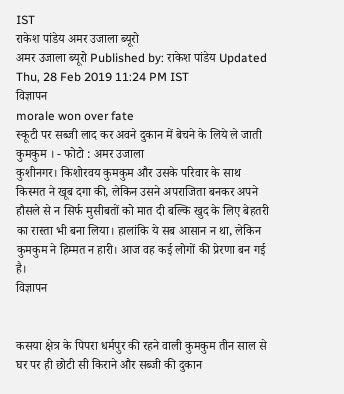IST
राकेश पांडेय अमर उजाला ब्यूरो
अमर उजाला ब्यूरो Published by: राकेश पांडेय Updated Thu, 28 Feb 2019 11:24 PM IST
विज्ञापन
morale won over fate
स्कूटी पर सब्जी लाद कर अवने दुकान में बेचने के लिये ले जाती कुमकुम । - फोटो : अमर उजाला
कुशीनगर। किशोरवय कुमकुम और उसके परिवार के साथ किस्मत ने खूब दगा की, लेकिन उसने अपराजिता बनकर अपने हौसले से न सिर्फ मुसीबतों को मात दी बल्कि खुद के लिए बेहतरी का रास्ता भी बना लिया। हालांकि ये सब आसान न था, लेकिन कुमकुम ने हिम्मत न हारी। आज वह कई लोगों की प्रेरणा बन गई है।
विज्ञापन


कसया क्षेत्र के पिपरा धर्मपुर की रहने वाली कुमकुम तीन साल से घर पर ही छोटी सी किराने और सब्जी की दुकान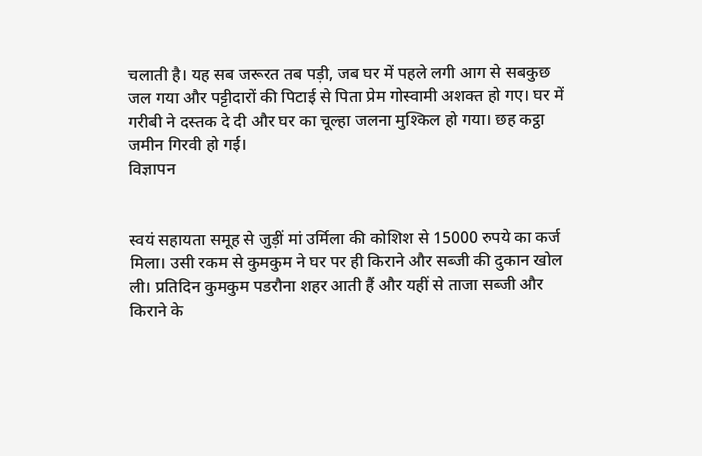चलाती है। यह सब जरूरत तब पड़ी, जब घर में पहले लगी आग से सबकुछ जल गया और पट्टीदारों की पिटाई से पिता प्रेम गोस्वामी अशक्त हो गए। घर में गरीबी ने दस्तक दे दी और घर का चूल्हा जलना मुश्किल हो गया। छह कट्ठा जमीन गिरवी हो गई।
विज्ञापन


स्वयं सहायता समूह से जुड़ीं मां उर्मिला की कोशिश से 15000 रुपये का कर्ज मिला। उसी रकम से कुमकुम ने घर पर ही किराने और सब्जी की दुकान खोल ली। प्रतिदिन कुमकुम पडरौना शहर आती हैं और यहीं से ताजा सब्जी और किराने के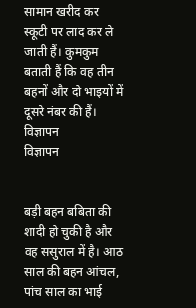सामान खरीद कर स्कूटी पर लाद कर ले जाती हैं। कुमकुम बताती हैं कि वह तीन बहनों और दो भाइयों में दूसरे नंबर की हैं।
विज्ञापन
विज्ञापन


बड़ी बहन बबिता की शादी हो चुकी है और वह ससुराल में है। आठ साल की बहन आंचल, पांच साल का भाई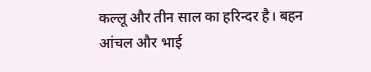कल्लू और तीन साल का हरिन्दर है। बहन आंचल और भाई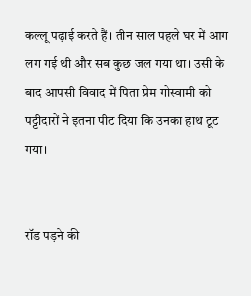कल्लू पढ़ाई करते हैं। तीन साल पहले घर में आग लग गई थी और सब कुछ जल गया था। उसी के बाद आपसी विवाद में पिता प्रेम गोस्वामी को पट्टीदारों ने इतना पीट दिया कि उनका हाथ टूट गया।


रॉड पड़ने की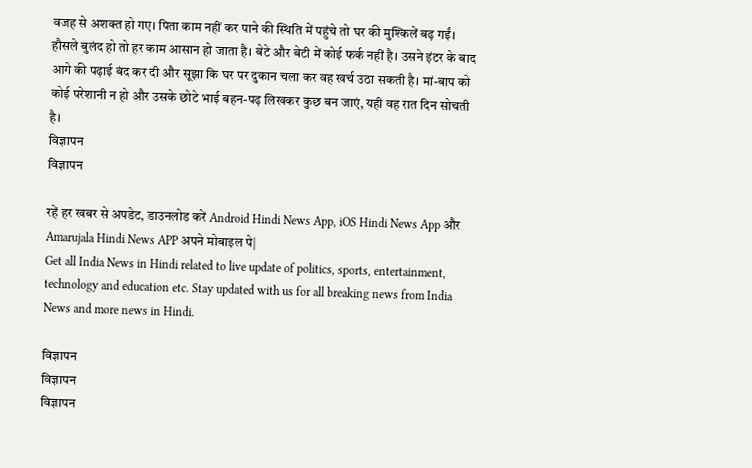वजह से अशक्त हो गए। पिता काम नहीं कर पाने की स्थिति में पहुंचे तो घर की मुश्किलें बढ़ गईं। हौसले बुलंद हो तो हर काम आसान हो जाता है। बेटे और बेटी में कोई फर्क नहीं है। उसने इंटर के बाद आगे की पढ़ाई बंद कर दी और सूझा कि घर पर दुकान चला कर वह खर्च उठा सकती है। मां-बाप को कोई परेशानी न हो और उसके छोटे भाई बहन-पढ़ लिखकर कुछ बन जाएं, यही वह रात दिन सोचती है।
विज्ञापन
विज्ञापन

रहें हर खबर से अपडेट, डाउनलोड करें Android Hindi News App, iOS Hindi News App और Amarujala Hindi News APP अपने मोबाइल पे|
Get all India News in Hindi related to live update of politics, sports, entertainment, technology and education etc. Stay updated with us for all breaking news from India News and more news in Hindi.

विज्ञापन
विज्ञापन
विज्ञापन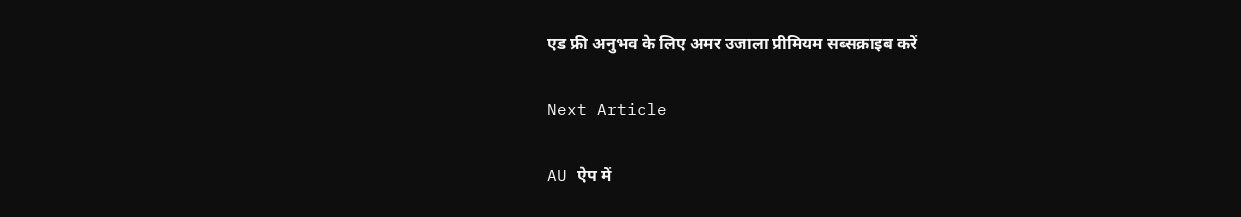एड फ्री अनुभव के लिए अमर उजाला प्रीमियम सब्सक्राइब करें

Next Article

AU ऐप में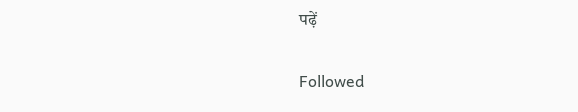पढ़ें

Followed